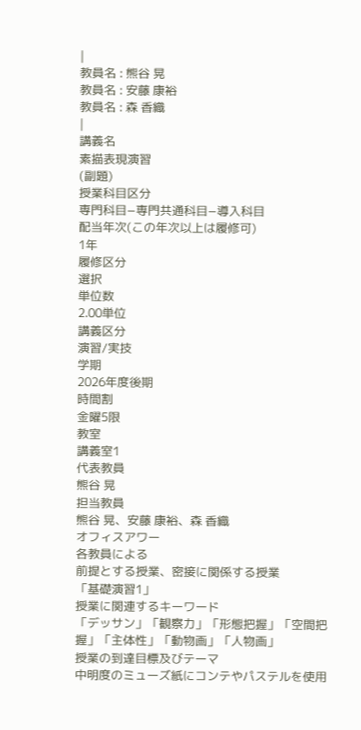|
教員名 : 熊谷 晃
教員名 : 安藤 康裕
教員名 : 森 香織
|
講義名
素描表現演習
(副題)
授業科目区分
専門科目−専門共通科目−導入科目
配当年次(この年次以上は履修可)
1年
履修区分
選択
単位数
2.00単位
講義区分
演習/実技
学期
2026年度後期
時間割
金曜5限
教室
講義室1
代表教員
熊谷 晃
担当教員
熊谷 晃、安藤 康裕、森 香織
オフィスアワー
各教員による
前提とする授業、密接に関係する授業
「基礎演習1」
授業に関連するキーワード
「デッサン」「観察力」「形態把握」「空間把握」「主体性」「動物画」「人物画」
授業の到達目標及びテーマ
中明度のミューズ紙にコンテやパステルを使用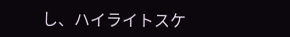し、ハイライトスケ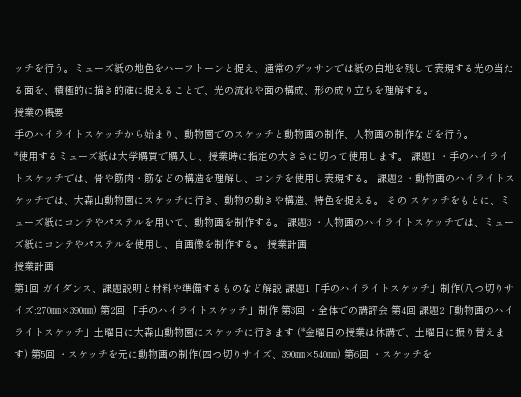ッチを行う。ミューズ紙の地色をハーフトーンと捉え、通常のデッサンでは紙の白地を残して表現する光の当たる面を、積極的に描き的確に捉えることで、光の流れや面の構成、形の成り立ちを理解する。
授業の概要
手のハイライトスケッチから始まり、動物園でのスケッチと動物画の制作、人物画の制作などを行う。
*使用するミューズ紙は大学購買で購入し、授業時に指定の大きさに切って使用します。 課題1 ・手のハイライトスケッチでは、骨や筋肉・筋などの構造を理解し、コンテを使用し表現する。 課題2 ・動物画のハイライトスケッチでは、大森山動物園にスケッチに行き、動物の動きや構造、特色を捉える。 その スケッチをもとに、ミューズ紙にコンテやパステルを用いて、動物画を制作する。 課題3 ・人物画のハイライトスケッチでは、ミューズ紙にコンテやパステルを使用し、自画像を制作する。 授業計画
授業計画
第1回 ガイダンス、課題説明と材料や準備するものなど解説 課題1「手のハイライトスケッチ」制作(八つ切りサイズ:270㎜×390㎜) 第2回 「手のハイライトスケッチ」制作 第3回 ・全体での講評会 第4回 課題2「動物画のハイライトスケッチ」土曜日に大森山動物園にスケッチに行きます (*金曜日の授業は休講で、土曜日に振り替えます) 第5回 ・スケッチを元に動物画の制作(四つ切りサイズ、390㎜×540㎜) 第6回 ・スケッチを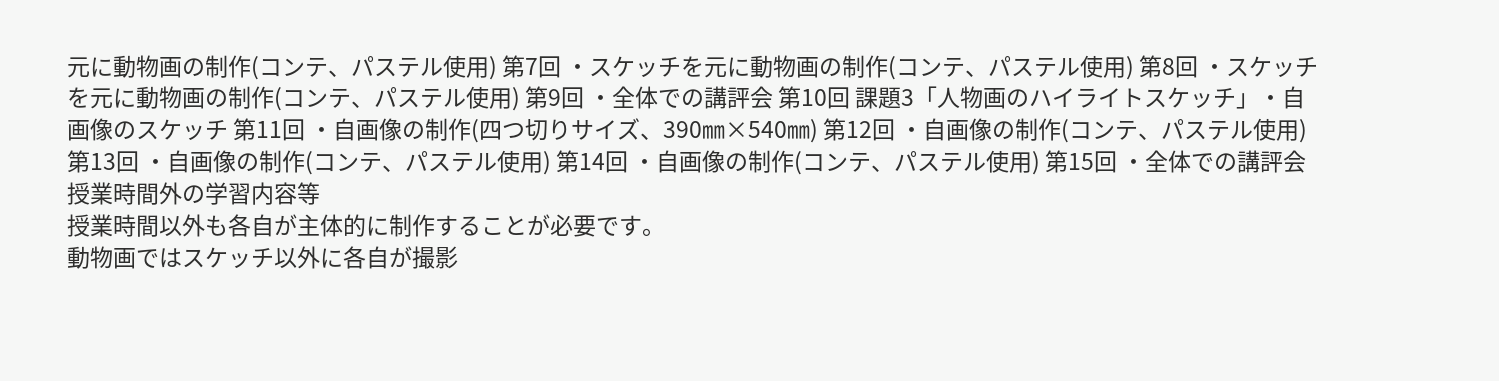元に動物画の制作(コンテ、パステル使用) 第7回 ・スケッチを元に動物画の制作(コンテ、パステル使用) 第8回 ・スケッチを元に動物画の制作(コンテ、パステル使用) 第9回 ・全体での講評会 第10回 課題3「人物画のハイライトスケッチ」・自画像のスケッチ 第11回 ・自画像の制作(四つ切りサイズ、390㎜×540㎜) 第12回 ・自画像の制作(コンテ、パステル使用) 第13回 ・自画像の制作(コンテ、パステル使用) 第14回 ・自画像の制作(コンテ、パステル使用) 第15回 ・全体での講評会 授業時間外の学習内容等
授業時間以外も各自が主体的に制作することが必要です。
動物画ではスケッチ以外に各自が撮影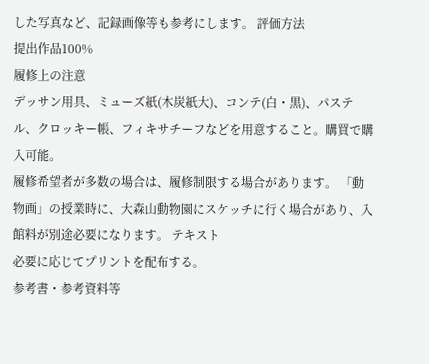した写真など、記録画像等も参考にします。 評価方法
提出作品100%
履修上の注意
デッサン用具、ミューズ紙(木炭紙大)、コンテ(白・黒)、パステル、クロッキー帳、フィキサチーフなどを用意すること。購買で購入可能。
履修希望者が多数の場合は、履修制限する場合があります。 「動物画」の授業時に、大森山動物園にスケッチに行く場合があり、入館料が別途必要になります。 テキスト
必要に応じてプリントを配布する。
参考書・参考資料等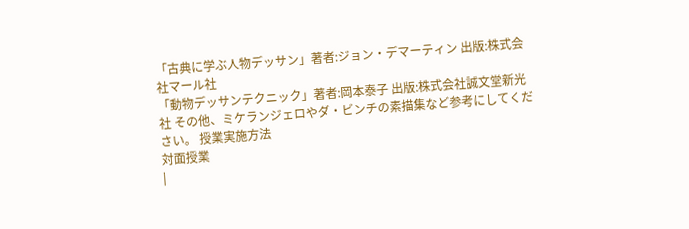「古典に学ぶ人物デッサン」著者:ジョン・デマーティン 出版:株式会社マール社
「動物デッサンテクニック」著者:岡本泰子 出版:株式会社誠文堂新光社 その他、ミケランジェロやダ・ビンチの素描集など参考にしてください。 授業実施方法
対面授業
|